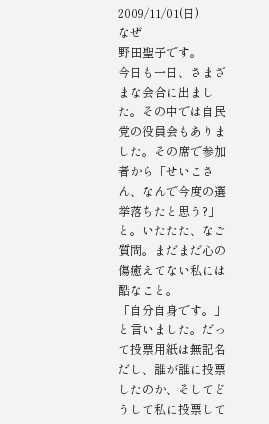2009/11/01(日)
なぜ
野田聖子です。
今日も一日、さまざまな会合に出ました。その中では自民党の役員会もありました。その席で参加者から「せいこさん、なんで今度の選挙落ちたと思う?」と。いたたた、なご質問。まだまだ心の傷癒えてない私には酷なこと。
「自分自身です。」と言いました。だって投票用紙は無記名だし、誰が誰に投票したのか、そしてどうして私に投票して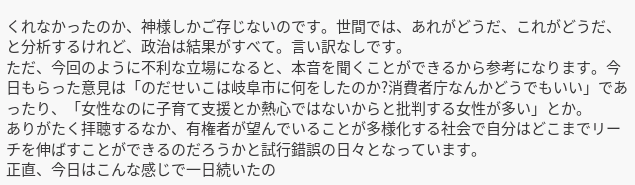くれなかったのか、神様しかご存じないのです。世間では、あれがどうだ、これがどうだ、と分析するけれど、政治は結果がすべて。言い訳なしです。
ただ、今回のように不利な立場になると、本音を聞くことができるから参考になります。今日もらった意見は「のだせいこは岐阜市に何をしたのか?消費者庁なんかどうでもいい」であったり、「女性なのに子育て支援とか熱心ではないからと批判する女性が多い」とか。
ありがたく拝聴するなか、有権者が望んでいることが多様化する社会で自分はどこまでリーチを伸ばすことができるのだろうかと試行錯誤の日々となっています。
正直、今日はこんな感じで一日続いたの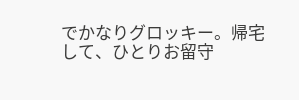でかなりグロッキー。帰宅して、ひとりお留守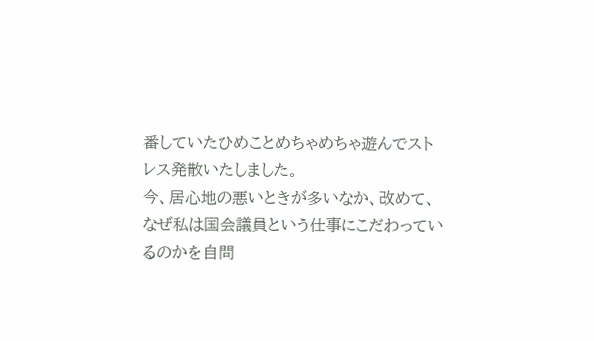番していたひめことめちゃめちゃ遊んでストレス発散いたしました。
今、居心地の悪いときが多いなか、改めて、なぜ私は国会議員という仕事にこだわっているのかを自問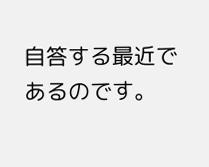自答する最近であるのです。